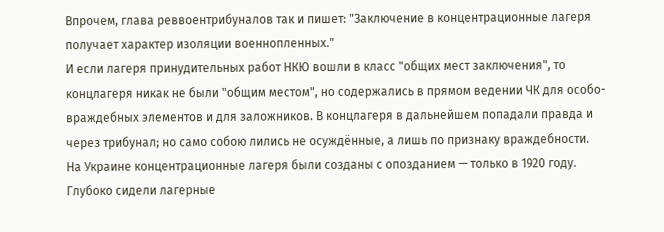Впрочем, глава реввоентрибуналов так и пишет: "Заключение в концентрационные лагеря получает характер изоляции военнопленных."
И если лагеря принудительных работ НКЮ вошли в класс "общих мест заключения", то концлагеря никак не были "общим местом", но содержались в прямом ведении ЧК для особо-враждебных элементов и для заложников. В концлагеря в дальнейшем попадали правда и через трибунал; но само собою лились не осуждённые, а лишь по признаку враждебности.
На Украине концентрационные лагеря были созданы с опозданием — только в 1920 году.
Глубоко сидели лагерные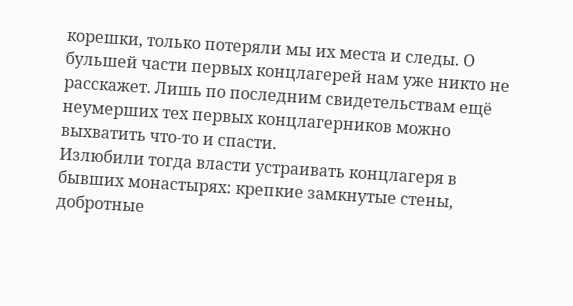корешки, только потеряли мы их места и следы. О бульшей части первых концлагерей нам уже никто не расскажет. Лишь по последним свидетельствам ещё неумерших тех первых концлагерников можно выхватить что-то и спасти.
Излюбили тогда власти устраивать концлагеря в бывших монастырях: крепкие замкнутые стены, добротные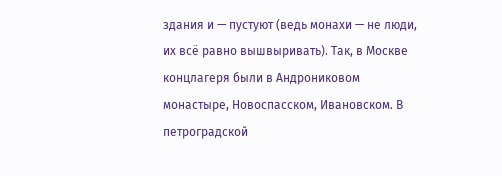здания и — пустуют (ведь монахи — не люди, их всё равно вышвыривать). Так, в Москве концлагеря были в Андрониковом монастыре, Новоспасском, Ивановском. В петроградской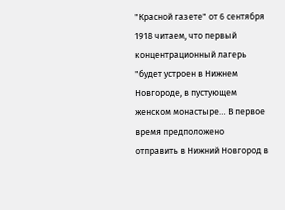"Красной газете" от 6 сентября 1918 читаем, что первый концентрационный лагерь "будет устроен в Нижнем Новгороде, в пустующем женском монастыре… В первое время предположено отправить в Нижний Новгород в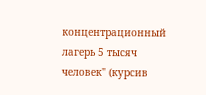концентрационный лагерь 5 тысяч человек" (курсив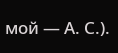мой — А. С.).